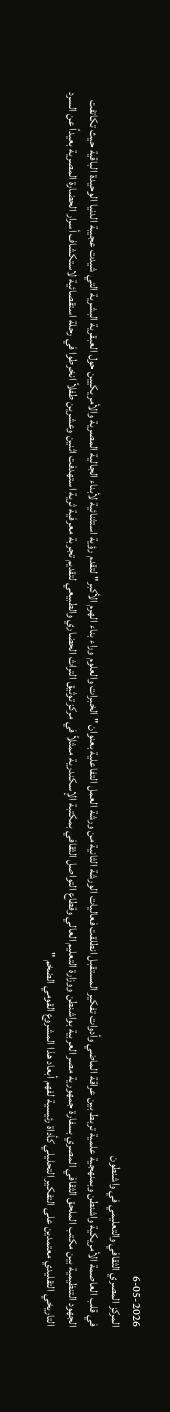6-05-2026
المركز المصري الثقافي والتعليمي في واشنطون
في قلب العاصمة الأمريكية واشنطن وبمنهجية علمية تربط بين عراقة الماضي وأدوات تفكير المستقبل انطلقت فعاليات الورشة الثانية من ورشة العمل التفاعلية بعنوان "الخبرات والعلوم وراء بناء الهرم الأكبر" لتقدم رؤية استثنائية لأبناء الجالية المصرية والأمريكيين حول العبقرية البشرية التي شيدت عجيبة الدنيا الوحيدة الباقية حيث تكاتفت الجهود التنظيمية بين مكتب الملحق الثقافي المصري بسفارة جمهورية مصر العربية بواشنطن ووزارة التعليم العالي وقطاع التواصل الثقافي بمكتبة الإسكندرية ممثلاً في مركز توثيق التراث الحضاري والطبيعي لتقديم تجربة معرفية ثرية استهدفت اثنين وعشرين طفلاً انخرطوا في رحلة استقصائية لاستكشاف أسرار الحضارة المصرية بعيداً عن السرد التاريخي التقليدي معتمدين على التفكير التحليلي كأداة رئيسية لفهم أبعاد هذا المشروع القومي الضخم "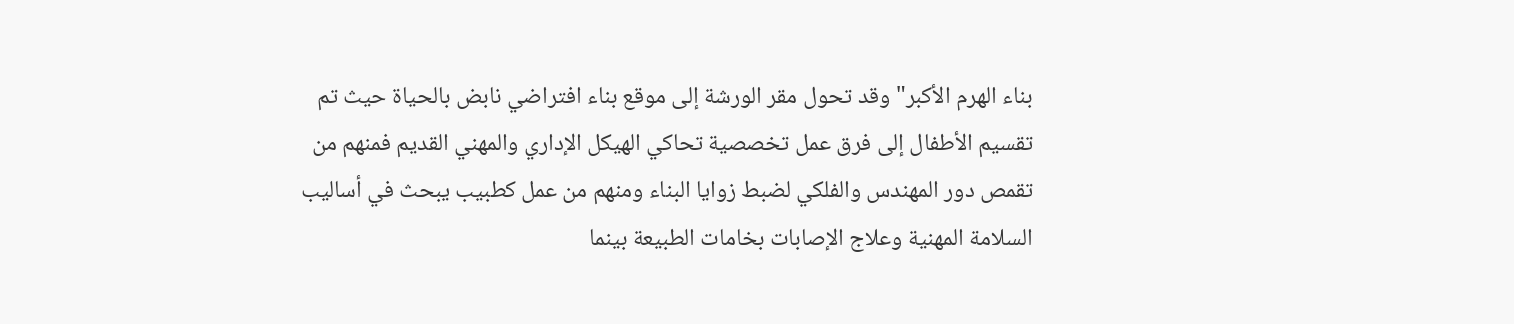بناء الهرم الأكبر" وقد تحول مقر الورشة إلى موقع بناء افتراضي نابض بالحياة حيث تم تقسيم الأطفال إلى فرق عمل تخصصية تحاكي الهيكل الإداري والمهني القديم فمنهم من تقمص دور المهندس والفلكي لضبط زوايا البناء ومنهم من عمل كطبيب يبحث في أساليب السلامة المهنية وعلاج الإصابات بخامات الطبيعة بينما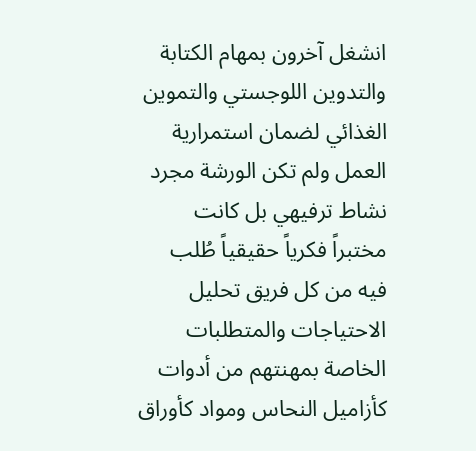انشغل آخرون بمهام الكتابة والتدوين اللوجستي والتموين الغذائي لضمان استمرارية العمل ولم تكن الورشة مجرد نشاط ترفيهي بل كانت مختبراً فكرياً حقيقياً طُلب فيه من كل فريق تحليل الاحتياجات والمتطلبات الخاصة بمهنتهم من أدوات كأزاميل النحاس ومواد كأوراق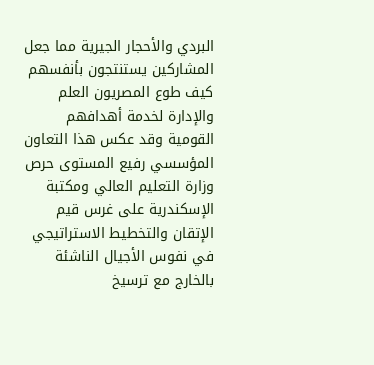البردي والأحجار الجيرية مما جعل المشاركين يستنتجون بأنفسهم كيف طوع المصريون العلم والإدارة لخدمة أهدافهم القومية وقد عكس هذا التعاون المؤسسي رفيع المستوى حرص وزارة التعليم العالي ومكتبة الإسكندرية على غرس قيم الإتقان والتخطيط الاستراتيجي في نفوس الأجيال الناشئة بالخارج مع ترسيخ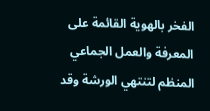الفخر بالهوية القائمة على المعرفة والعمل الجماعي المنظم لتنتهي الورشة وقد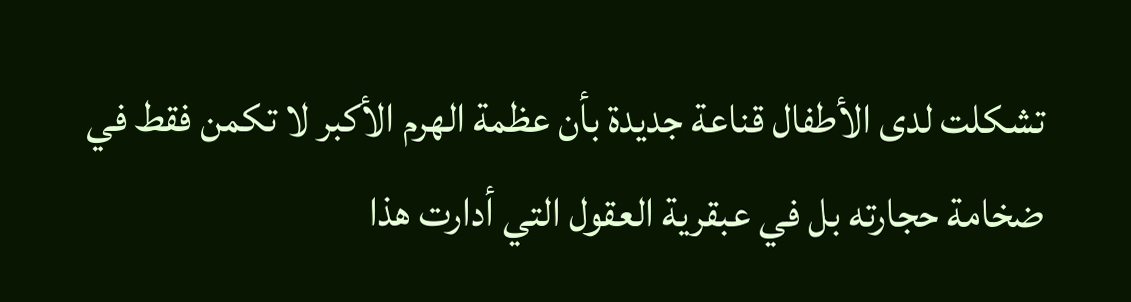تشكلت لدى الأطفال قناعة جديدة بأن عظمة الهرم الأكبر لا تكمن فقط في ضخامة حجارته بل في عبقرية العقول التي أدارت هذا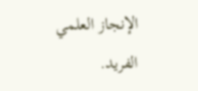الإنجاز العلمي الفريد.